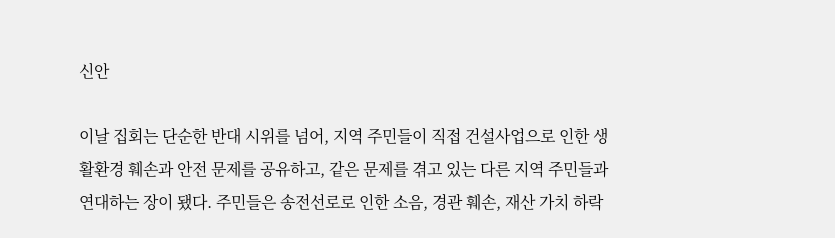신안

이날 집회는 단순한 반대 시위를 넘어, 지역 주민들이 직접 건설사업으로 인한 생활환경 훼손과 안전 문제를 공유하고, 같은 문제를 겪고 있는 다른 지역 주민들과 연대하는 장이 됐다. 주민들은 송전선로로 인한 소음, 경관 훼손, 재산 가치 하락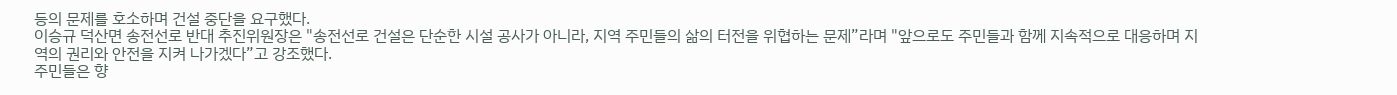등의 문제를 호소하며 건설 중단을 요구했다.
이승규 덕산면 송전선로 반대 추진위원장은 "송전선로 건설은 단순한 시설 공사가 아니라, 지역 주민들의 삶의 터전을 위협하는 문제”라며 "앞으로도 주민들과 함께 지속적으로 대응하며 지역의 권리와 안전을 지켜 나가겠다”고 강조했다.
주민들은 향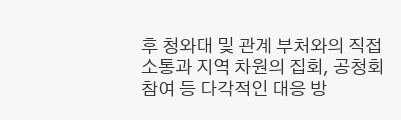후 청와대 및 관계 부처와의 직접 소통과 지역 차원의 집회, 공청회 참여 등 다각적인 대응 방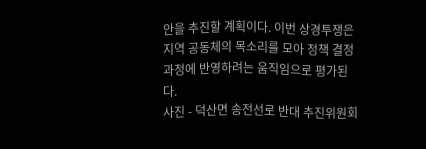안을 추진할 계획이다. 이번 상경투쟁은 지역 공동체의 목소리를 모아 정책 결정 과정에 반영하려는 움직임으로 평가된다.
사진 - 덕산면 송전선로 반대 추진위원회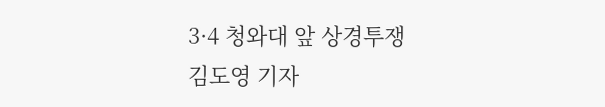3·4 청와대 앞 상경투쟁
김도영 기자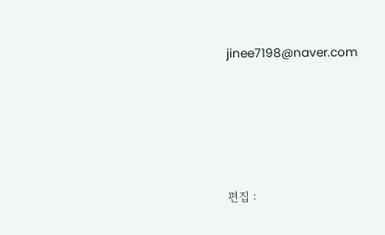jinee7198@naver.com






편집 :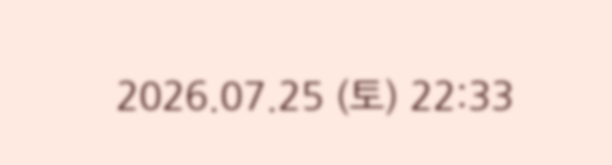2026.07.25 (토) 22:33